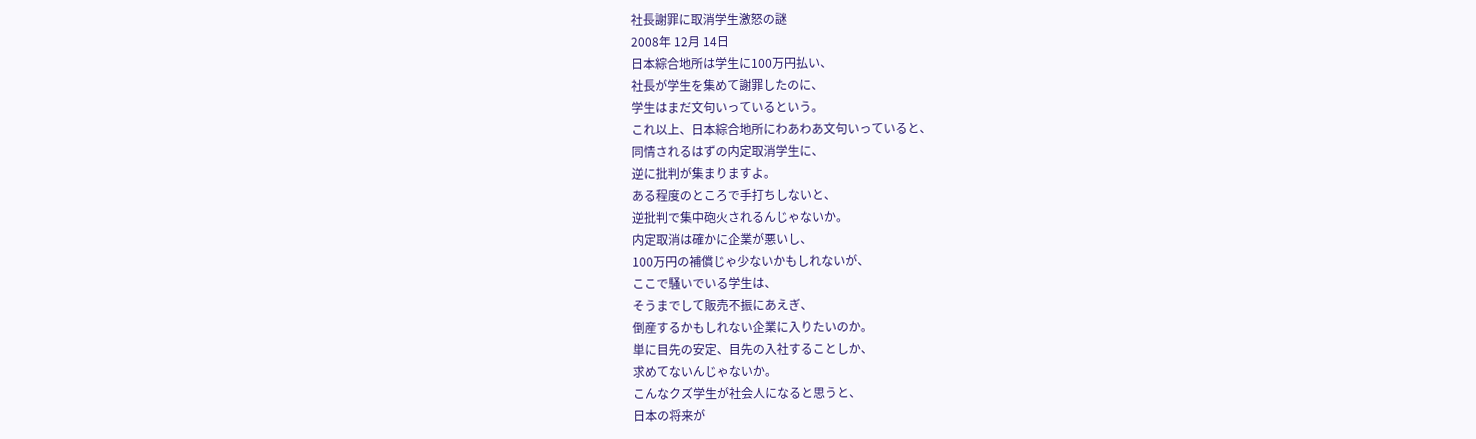社長謝罪に取消学生激怒の謎
2008年 12月 14日
日本綜合地所は学生に100万円払い、
社長が学生を集めて謝罪したのに、
学生はまだ文句いっているという。
これ以上、日本綜合地所にわあわあ文句いっていると、
同情されるはずの内定取消学生に、
逆に批判が集まりますよ。
ある程度のところで手打ちしないと、
逆批判で集中砲火されるんじゃないか。
内定取消は確かに企業が悪いし、
100万円の補償じゃ少ないかもしれないが、
ここで騒いでいる学生は、
そうまでして販売不振にあえぎ、
倒産するかもしれない企業に入りたいのか。
単に目先の安定、目先の入社することしか、
求めてないんじゃないか。
こんなクズ学生が社会人になると思うと、
日本の将来が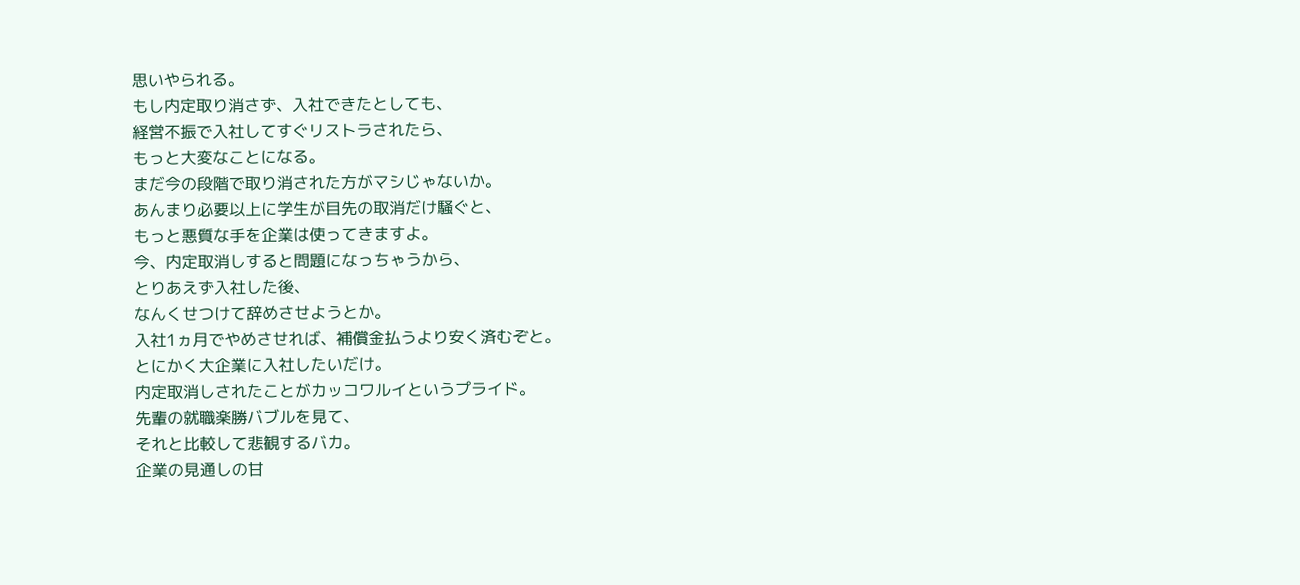思いやられる。
もし内定取り消さず、入社できたとしても、
経営不振で入社してすぐリストラされたら、
もっと大変なことになる。
まだ今の段階で取り消された方がマシじゃないか。
あんまり必要以上に学生が目先の取消だけ騒ぐと、
もっと悪質な手を企業は使ってきますよ。
今、内定取消しすると問題になっちゃうから、
とりあえず入社した後、
なんくせつけて辞めさせようとか。
入社1ヵ月でやめさせれば、補償金払うより安く済むぞと。
とにかく大企業に入社したいだけ。
内定取消しされたことがカッコワルイというプライド。
先輩の就職楽勝バブルを見て、
それと比較して悲観するバカ。
企業の見通しの甘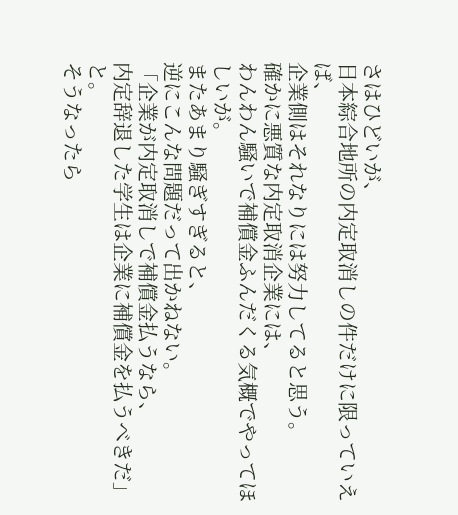さはひどいが、
日本綜合地所の内定取消しの件だけに限っていえば、
企業側はそれなりには努力してると思う。
確かに悪質な内定取消企業には、
わんわん騒いで補償金ふんだくる気概でやってほしいが。
またあまり騒ぎすぎると、
逆にこんな問題だって出かねない。
「企業が内定取消しで補償金払うなら、
内定辞退した学生は企業に補償金を払うべきだ」と。
そうなったら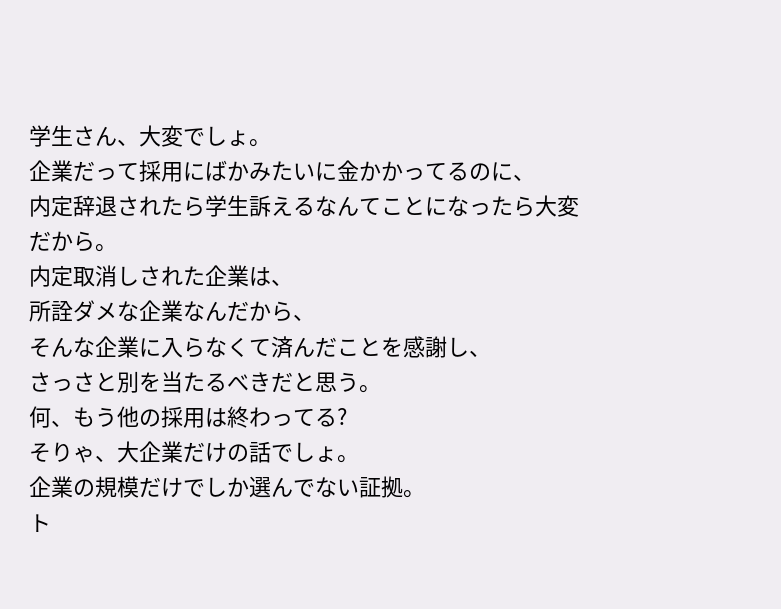学生さん、大変でしょ。
企業だって採用にばかみたいに金かかってるのに、
内定辞退されたら学生訴えるなんてことになったら大変だから。
内定取消しされた企業は、
所詮ダメな企業なんだから、
そんな企業に入らなくて済んだことを感謝し、
さっさと別を当たるべきだと思う。
何、もう他の採用は終わってる?
そりゃ、大企業だけの話でしょ。
企業の規模だけでしか選んでない証拠。
ト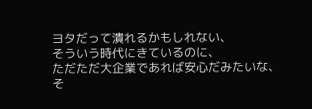ヨタだって潰れるかもしれない、
そういう時代にきているのに、
ただただ大企業であれば安心だみたいな、
そ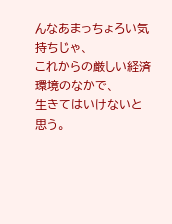んなあまっちょろい気持ちじゃ、
これからの厳しい経済環境のなかで、
生きてはいけないと思う。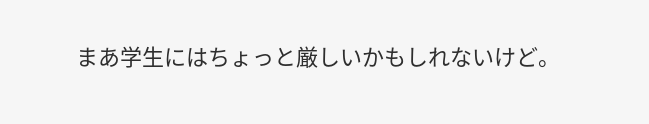まあ学生にはちょっと厳しいかもしれないけど。